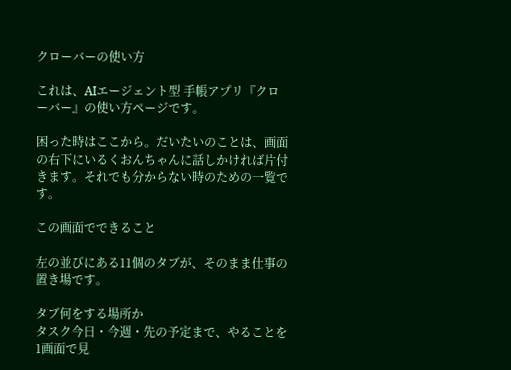クローバーの使い方

これは、AIエージェント型 手帳アプリ『クローバー』の使い方ページです。

困った時はここから。だいたいのことは、画面の右下にいるくおんちゃんに話しかければ片付きます。それでも分からない時のための一覧です。

この画面でできること

左の並びにある11個のタブが、そのまま仕事の置き場です。

タブ何をする場所か
タスク今日・今週・先の予定まで、やることを1画面で見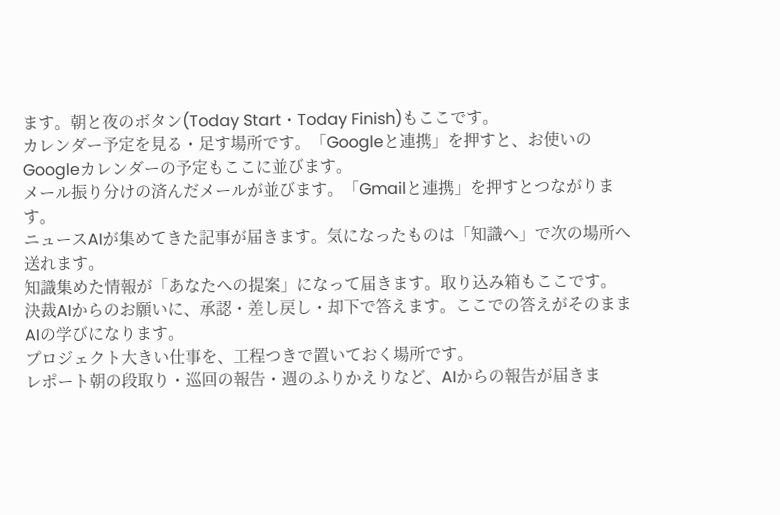ます。朝と夜のボタン(Today Start・Today Finish)もここです。
カレンダー予定を見る・足す場所です。「Googleと連携」を押すと、お使いのGoogleカレンダーの予定もここに並びます。
メール振り分けの済んだメールが並びます。「Gmailと連携」を押すとつながります。
ニュースAIが集めてきた記事が届きます。気になったものは「知識へ」で次の場所へ送れます。
知識集めた情報が「あなたへの提案」になって届きます。取り込み箱もここです。
決裁AIからのお願いに、承認・差し戻し・却下で答えます。ここでの答えがそのままAIの学びになります。
プロジェクト大きい仕事を、工程つきで置いておく場所です。
レポート朝の段取り・巡回の報告・週のふりかえりなど、AIからの報告が届きま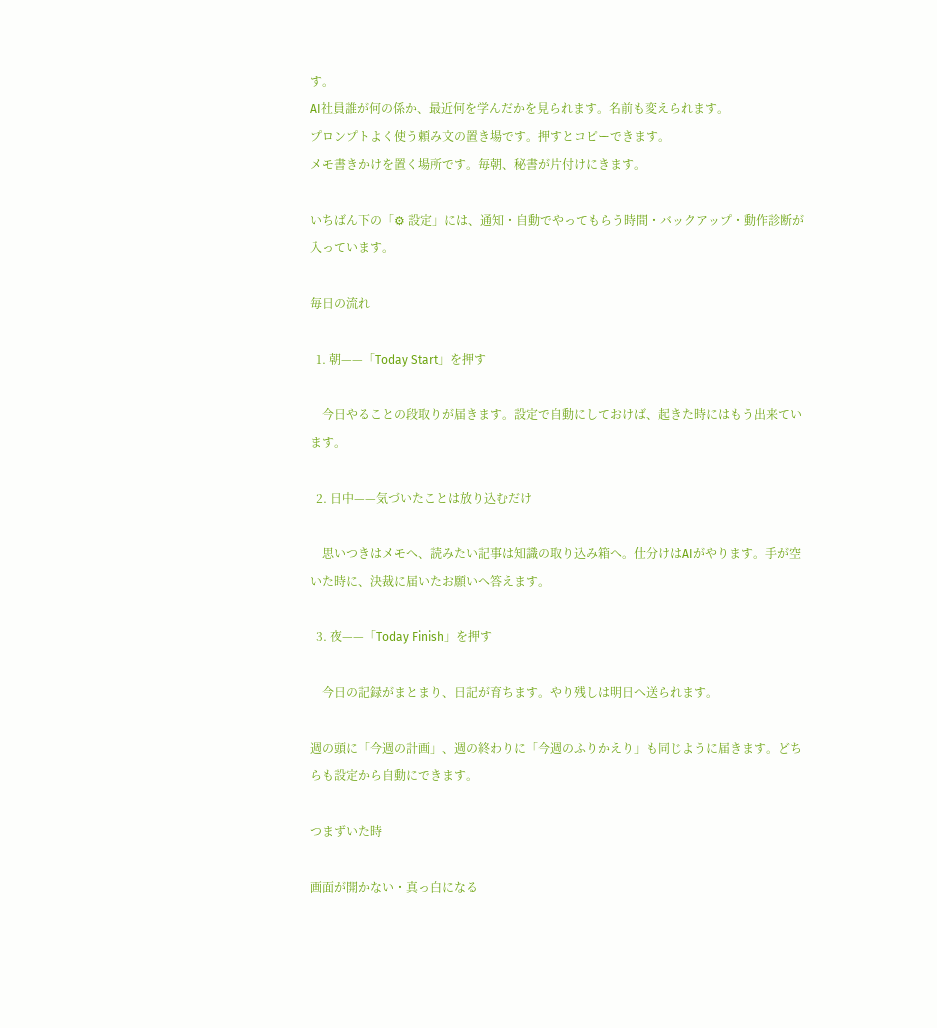す。
AI社員誰が何の係か、最近何を学んだかを見られます。名前も変えられます。
プロンプトよく使う頼み文の置き場です。押すとコピーできます。
メモ書きかけを置く場所です。毎朝、秘書が片付けにきます。

いちばん下の「⚙ 設定」には、通知・自動でやってもらう時間・バックアップ・動作診断が入っています。

毎日の流れ

  1. 朝——「Today Start」を押す

    今日やることの段取りが届きます。設定で自動にしておけば、起きた時にはもう出来ています。

  2. 日中——気づいたことは放り込むだけ

    思いつきはメモへ、読みたい記事は知識の取り込み箱へ。仕分けはAIがやります。手が空いた時に、決裁に届いたお願いへ答えます。

  3. 夜——「Today Finish」を押す

    今日の記録がまとまり、日記が育ちます。やり残しは明日へ送られます。

週の頭に「今週の計画」、週の終わりに「今週のふりかえり」も同じように届きます。どちらも設定から自動にできます。

つまずいた時

画面が開かない・真っ白になる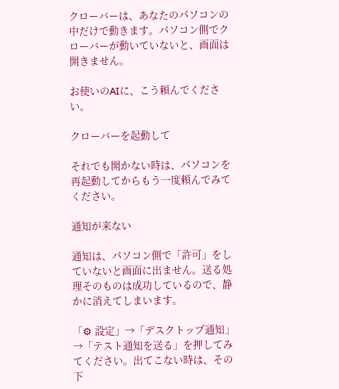クローバーは、あなたのパソコンの中だけで動きます。パソコン側でクローバーが動いていないと、画面は開きません。

お使いのAIに、こう頼んでください。

クローバーを起動して

それでも開かない時は、パソコンを再起動してからもう一度頼んでみてください。

通知が来ない

通知は、パソコン側で「許可」をしていないと画面に出ません。送る処理そのものは成功しているので、静かに消えてしまいます。

「⚙ 設定」→「デスクトップ通知」→「テスト通知を送る」を押してみてください。出てこない時は、その下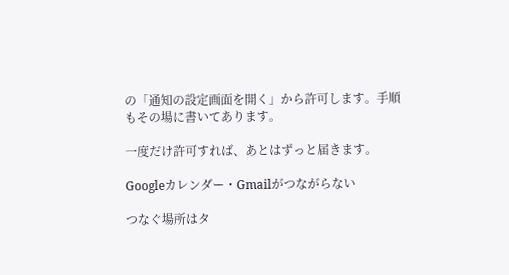の「通知の設定画面を開く」から許可します。手順もその場に書いてあります。

一度だけ許可すれば、あとはずっと届きます。

Googleカレンダー・Gmailがつながらない

つなぐ場所はタ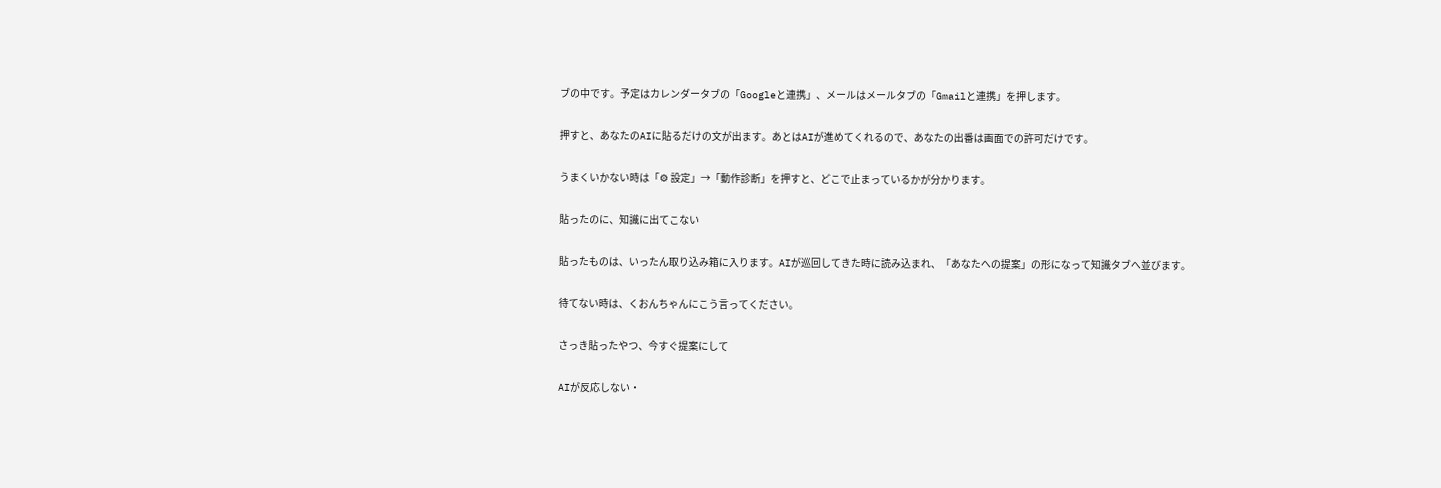ブの中です。予定はカレンダータブの「Googleと連携」、メールはメールタブの「Gmailと連携」を押します。

押すと、あなたのAIに貼るだけの文が出ます。あとはAIが進めてくれるので、あなたの出番は画面での許可だけです。

うまくいかない時は「⚙ 設定」→「動作診断」を押すと、どこで止まっているかが分かります。

貼ったのに、知識に出てこない

貼ったものは、いったん取り込み箱に入ります。AIが巡回してきた時に読み込まれ、「あなたへの提案」の形になって知識タブへ並びます。

待てない時は、くおんちゃんにこう言ってください。

さっき貼ったやつ、今すぐ提案にして

AIが反応しない・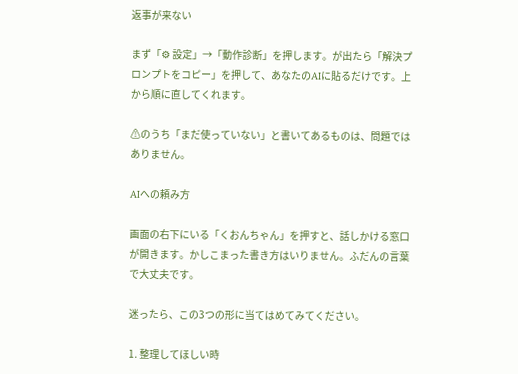返事が来ない

まず「⚙ 設定」→「動作診断」を押します。が出たら「解決プロンプトをコピー」を押して、あなたのAIに貼るだけです。上から順に直してくれます。

⚠のうち「まだ使っていない」と書いてあるものは、問題ではありません。

AIへの頼み方

画面の右下にいる「くおんちゃん」を押すと、話しかける窓口が開きます。かしこまった書き方はいりません。ふだんの言葉で大丈夫です。

迷ったら、この3つの形に当てはめてみてください。

1. 整理してほしい時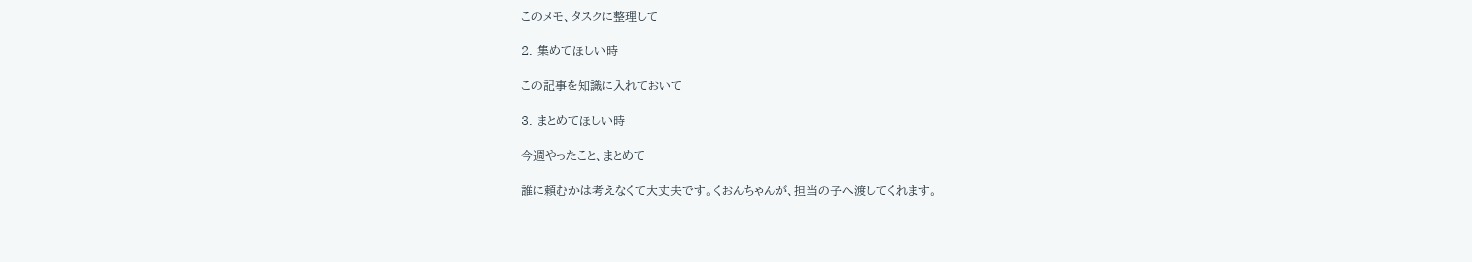このメモ、タスクに整理して

2. 集めてほしい時

この記事を知識に入れておいて

3. まとめてほしい時

今週やったこと、まとめて

誰に頼むかは考えなくて大丈夫です。くおんちゃんが、担当の子へ渡してくれます。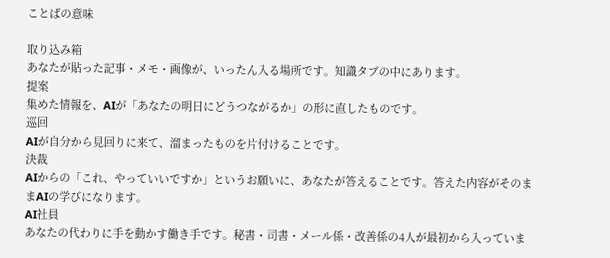ことばの意味

取り込み箱
あなたが貼った記事・メモ・画像が、いったん入る場所です。知識タブの中にあります。
提案
集めた情報を、AIが「あなたの明日にどうつながるか」の形に直したものです。
巡回
AIが自分から見回りに来て、溜まったものを片付けることです。
決裁
AIからの「これ、やっていいですか」というお願いに、あなたが答えることです。答えた内容がそのままAIの学びになります。
AI社員
あなたの代わりに手を動かす働き手です。秘書・司書・メール係・改善係の4人が最初から入っていま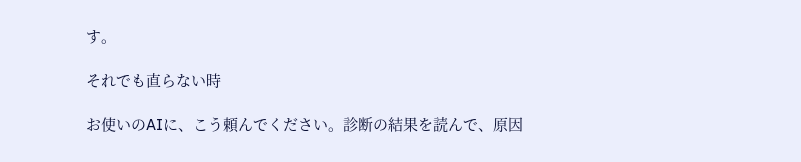す。

それでも直らない時

お使いのAIに、こう頼んでください。診断の結果を読んで、原因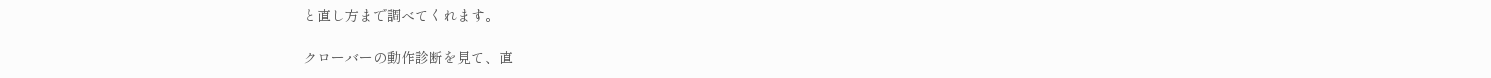と直し方まで調べてくれます。

クローバーの動作診断を見て、直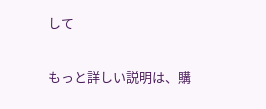して

もっと詳しい説明は、購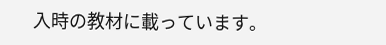入時の教材に載っています。